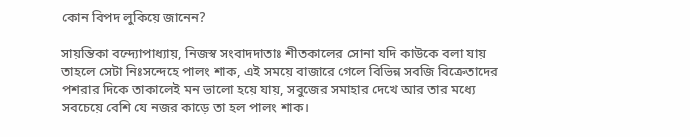কোন বিপদ লুকিয়ে জানেন?

সায়ন্তিকা বন্দ্যোপাধ্যায়, নিজস্ব সংবাদদাতাঃ শীতকালের সোনা যদি কাউকে বলা যায় তাহলে সেটা নিঃসন্দেহে পালং শাক, এই সময়ে বাজারে গেলে বিভিন্ন সবজি বিক্রেতাদের পশরার দিকে তাকালেই মন ভালো হয়ে যায়, সবুজের সমাহার দেখে আর তার মধ্যে সবচেয়ে বেশি যে নজর কাড়ে তা হল পালং শাক।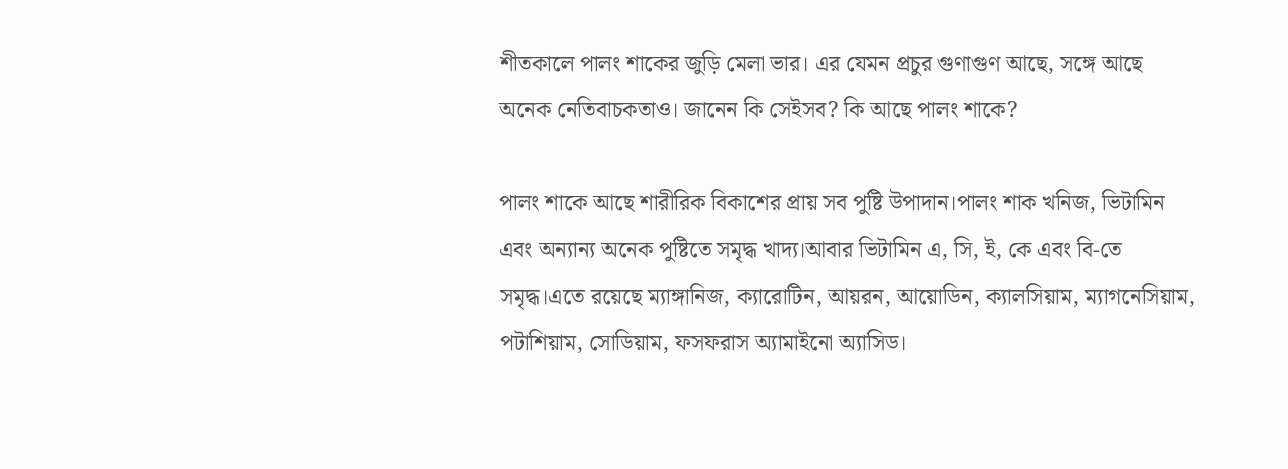শীতকালে পালং শাকের জুড়ি মেলা ভার। এর যেমন প্রচুর গুণাগুণ আছে, সঙ্গে আছে অনেক নেতিবাচকতাও। জানেন কি সেইসব? কি আছে পালং শাকে?

পালং শাকে আছে শারীরিক বিকাশের প্রায় সব পুষ্টি উপাদান।পালং শাক খনিজ, ভিটামিন এবং অন্যান্য অনেক পুষ্টিতে সমৃদ্ধ খাদ্য।আবার ভিটামিন এ, সি, ই, কে এবং বি-তে সমৃদ্ধ।এতে রয়েছে ম্যাঙ্গানিজ, ক্যারোটিন, আয়রন, আয়োডিন, ক্যালসিয়াম, ম্যাগনেসিয়াম, পটাশিয়াম, সোডিয়াম, ফসফরাস অ্যামাইনো অ্যাসিড।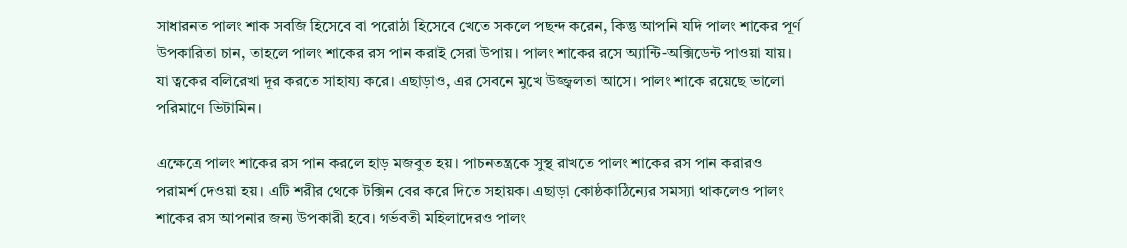সাধারনত পালং শাক সবজি হিসেবে বা পরোঠা হিসেবে খেতে সকলে পছন্দ করেন, কিন্তু আপনি যদি পালং শাকের পূর্ণ উপকারিতা চান, তাহলে পালং শাকের রস পান করাই সেরা উপায়। পালং শাকের রসে অ্যান্টি-অক্সিডেন্ট পাওয়া যায়। যা ত্বকের বলিরেখা দূর করতে সাহায্য করে। এছাড়াও, এর সেবনে মুখে উজ্জ্বলতা আসে। পালং শাকে রয়েছে ভালো পরিমাণে ভিটামিন।

এক্ষেত্রে পালং শাকের রস পান করলে হাড় মজবুত হয়। পাচনতন্ত্রকে সুস্থ রাখতে পালং শাকের রস পান করারও পরামর্শ দেওয়া হয়। এটি শরীর থেকে টক্সিন বের করে দিতে সহায়ক। এছাড়া কোষ্ঠকাঠিন্যের সমস্যা থাকলেও পালং শাকের রস আপনার জন্য উপকারী হবে। গর্ভবতী মহিলাদেরও পালং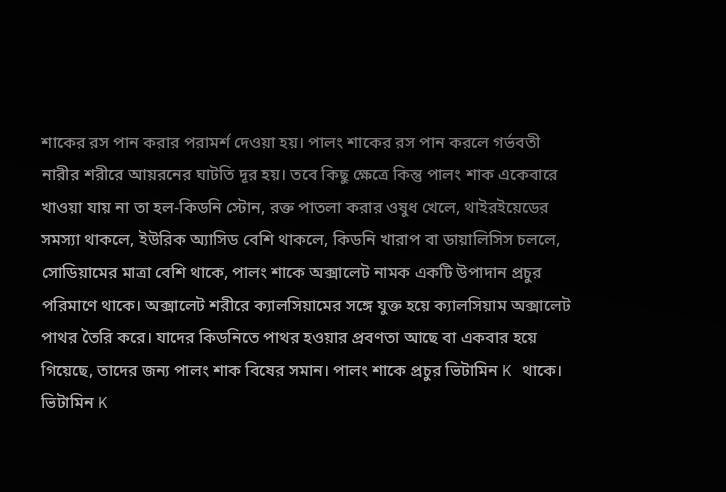শাকের রস পান করার পরামর্শ দেওয়া হয়। পালং শাকের রস পান করলে গর্ভবতী নারীর শরীরে আয়রনের ঘাটতি দূর হয়। তবে কিছু ক্ষেত্রে কিন্তু পালং শাক একেবারে খাওয়া যায় না তা হল-কিডনি স্টোন, রক্ত পাতলা করার ওষুধ খেলে, থাইরইয়েডের সমস্যা থাকলে, ইউরিক অ্যাসিড বেশি থাকলে, কিডনি খারাপ বা ডায়ালিসিস চললে, সোডিয়ামের মাত্রা বেশি থাকে, পালং শাকে অক্সালেট নামক একটি উপাদান প্রচুর পরিমাণে থাকে। অক্সালেট শরীরে ক্যালসিয়ামের সঙ্গে যুক্ত হয়ে ক্যালসিয়াম অক্সালেট পাথর তৈরি করে। যাদের কিডনিতে পাথর হওয়ার প্রবণতা আছে বা একবার হয়ে গিয়েছে, তাদের জন্য পালং শাক বিষের সমান। পালং শাকে প্রচুর ভিটামিন K থাকে। ভিটামিন K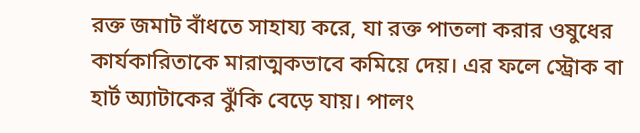রক্ত জমাট বাঁধতে সাহায্য করে, যা রক্ত পাতলা করার ওষুধের কার্যকারিতাকে মারাত্মকভাবে কমিয়ে দেয়। এর ফলে স্ট্রোক বা হার্ট অ্যাটাকের ঝুঁকি বেড়ে যায়। পালং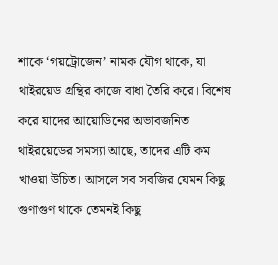শাকে ‘গয়ট্রোজেন’ নামক যৌগ থাকে, যা থাইরয়েড গ্রন্থির কাজে বাধা তৈরি করে। বিশেষ করে যাদের আয়োডিনের অভাবজনিত থাইরয়েডের সমস্যা আছে, তাদের এটি কম খাওয়া উচিত। আসলে সব সবজির যেমন কিছু গুণাগুণ থাকে তেমনই কিছু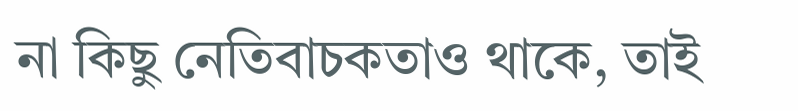না কিছু নেতিবাচকতাও থাকে, তাই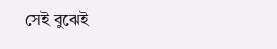সেই বুঝেই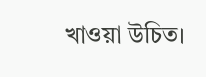খাওয়া উচিত।